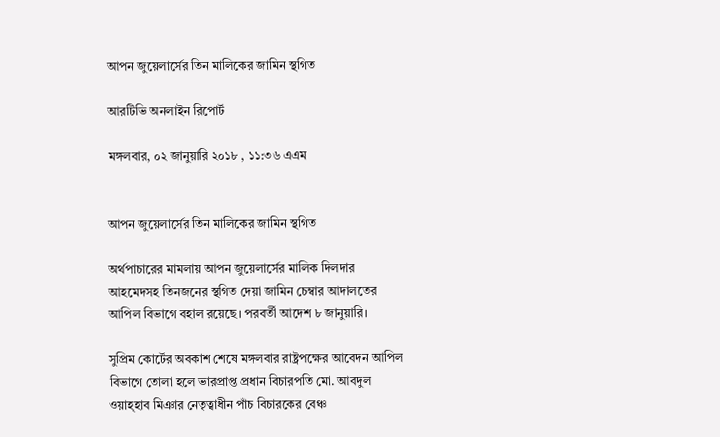আপন জুয়েলার্সের তিন মালিকের জামিন স্থগিত

আরটিভি অনলাইন রিপোর্ট

মঙ্গলবার, ০২ জানুয়ারি ২০১৮ , ১১:৩৬ এএম


আপন জুয়েলার্সের তিন মালিকের জামিন স্থগিত

অর্থপাচারের মামলায় আপন জুয়েলার্সের মালিক দিলদার আহমেদসহ তিনজনের স্থগিত দেয়া জামিন চেম্বার আদালতের আপিল বিভাগে বহাল রয়েছে। পরবর্তী আদেশ ৮ জানুয়ারি।

সুপ্রিম কোর্টের অবকাশ শেষে মঙ্গলবার রাষ্ট্রপক্ষের আবেদন আপিল বিভাগে তোলা হলে ভারপ্রাপ্ত প্রধান বিচারপতি মো. আবদুল ওয়াহ্‌হাব মিঞার নেতৃত্বাধীন পাঁচ বিচারকের বেঞ্চ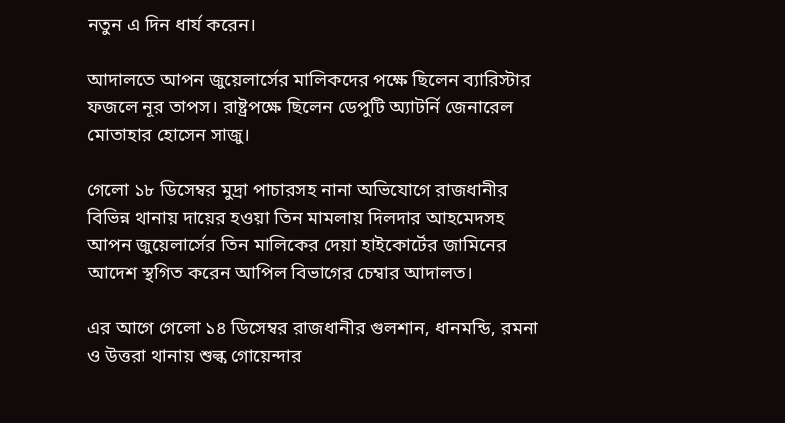নতুন এ দিন ধার্য করেন।

আদালতে আপন জুয়েলার্সের মালিকদের পক্ষে ছিলেন ব্যারিস্টার ফজলে নূর তাপস। রাষ্ট্রপক্ষে ছিলেন ডেপুটি অ্যাটর্নি জেনারেল মোতাহার হোসেন সাজু।

গেলো ১৮ ডিসেম্বর মুদ্রা পাচারসহ নানা অভিযোগে রাজধানীর বিভিন্ন থানায় দায়ের হওয়া তিন মামলায় দিলদার আহমেদসহ আপন জুয়েলার্সের তিন মালিকের দেয়া হাইকোর্টের জামিনের আদেশ স্থগিত করেন আপিল বিভাগের চেম্বার আদালত।

এর আগে গেলো ১৪ ডিসেম্বর রাজধানীর গুলশান, ধানমন্ডি, রমনা ও উত্তরা থানায় শুল্ক গোয়েন্দার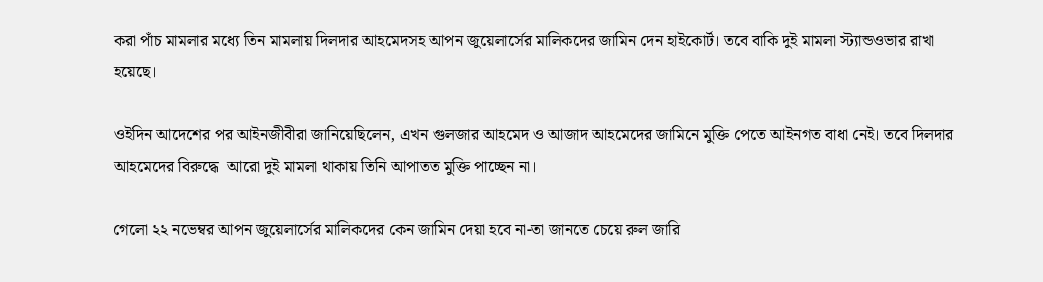করা পাঁচ মামলার মধ্যে তিন মামলায় দিলদার আহমেদসহ আপন জুয়েলার্সের মালিকদের জামিন দেন হাইকোর্ট। তবে বাকি দুই মামলা স্ট্যান্ডওভার রাখা হয়েছে।

ওইদিন আদেশের পর আইনজীবীরা জানিয়েছিলেন, এখন গুলজার আহমেদ ও আজাদ আহমেদের জামিনে মুক্তি পেতে আইনগত বাধা নেই। তবে দিলদার আহমেদের বিরুদ্ধে  আরো দুই মামলা থাকায় তিনি আপাতত মুক্তি পাচ্ছেন না।

গেলো ২২ নভেম্বর আপন জুয়েলার্সের মালিকদের কেন জামিন দেয়া হবে না-তা জানতে চেয়ে রুল জারি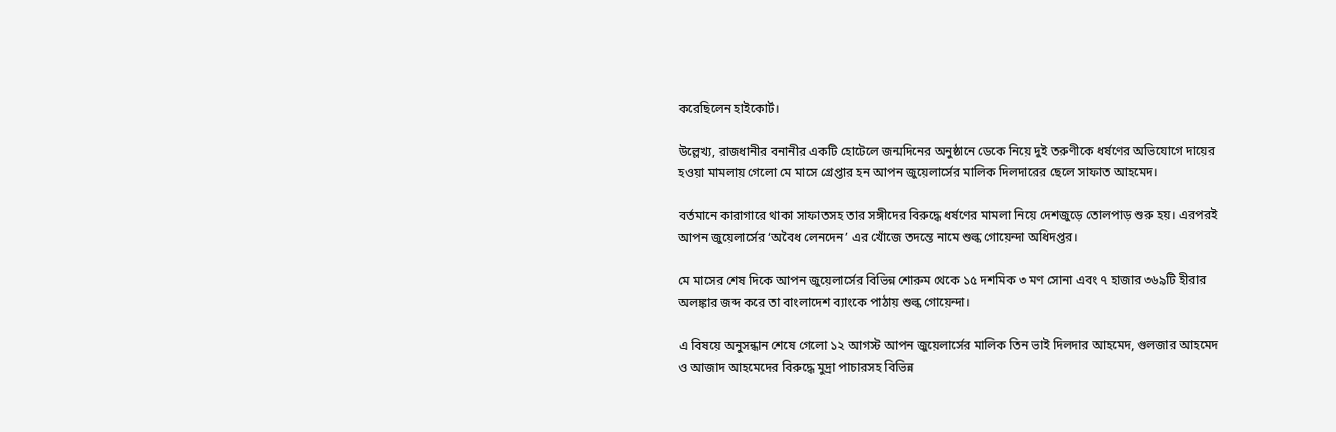করেছিলেন হাইকোর্ট।

উল্লেখ্য, রাজধানীর বনানীর একটি হোটেলে জন্মদিনের অনুষ্ঠানে ডেকে নিয়ে দুই তরুণীকে ধর্ষণের অভিযোগে দায়ের হওয়া মামলায় গেলো মে মাসে গ্রেপ্তার হন আপন জুয়েলার্সের মালিক দিলদারের ছেলে সাফাত আহমেদ।

বর্তমানে কারাগারে থাকা সাফাতসহ তার সঙ্গীদের বিরুদ্ধে ধর্ষণের মামলা নিয়ে দেশজুড়ে তোলপাড় শুরু হয়। এরপরই আপন জুয়েলার্সের ‘অবৈধ লেনদেন’ এর খোঁজে তদন্তে নামে শুল্ক গোয়েন্দা অধিদপ্তর।

মে মাসের শেষ দিকে আপন জুয়েলার্সের বিভিন্ন শোরুম থেকে ১৫ দশমিক ৩ মণ সোনা এবং ৭ হাজার ৩৬৯টি হীরার অলঙ্কার জব্দ করে তা বাংলাদেশ ব্যাংকে পাঠায় শুল্ক গোয়েন্দা।

এ বিষয়ে অনুসন্ধান শেষে গেলো ১২ আগস্ট আপন জুয়েলার্সের মালিক তিন ভাই দিলদার আহমেদ, গুলজার আহমেদ ও আজাদ আহমেদের বিরুদ্ধে মুদ্রা পাচারসহ বিভিন্ন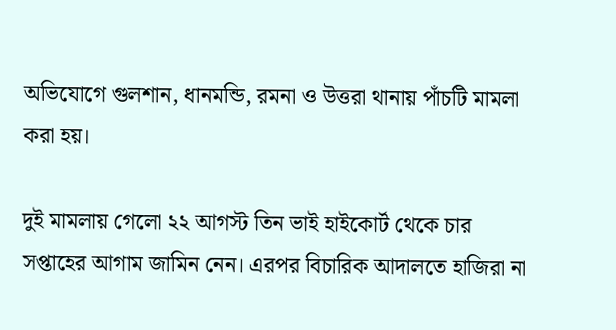অভিযোগে গুলশান, ধানমন্ডি, রমনা ও উত্তরা থানায় পাঁচটি মামলা করা হয়।

দুই মামলায় গেলো ২২ আগস্ট তিন ভাই হাইকোর্ট থেকে চার সপ্তাহের আগাম জামিন নেন। এরপর বিচারিক আদালতে হাজিরা না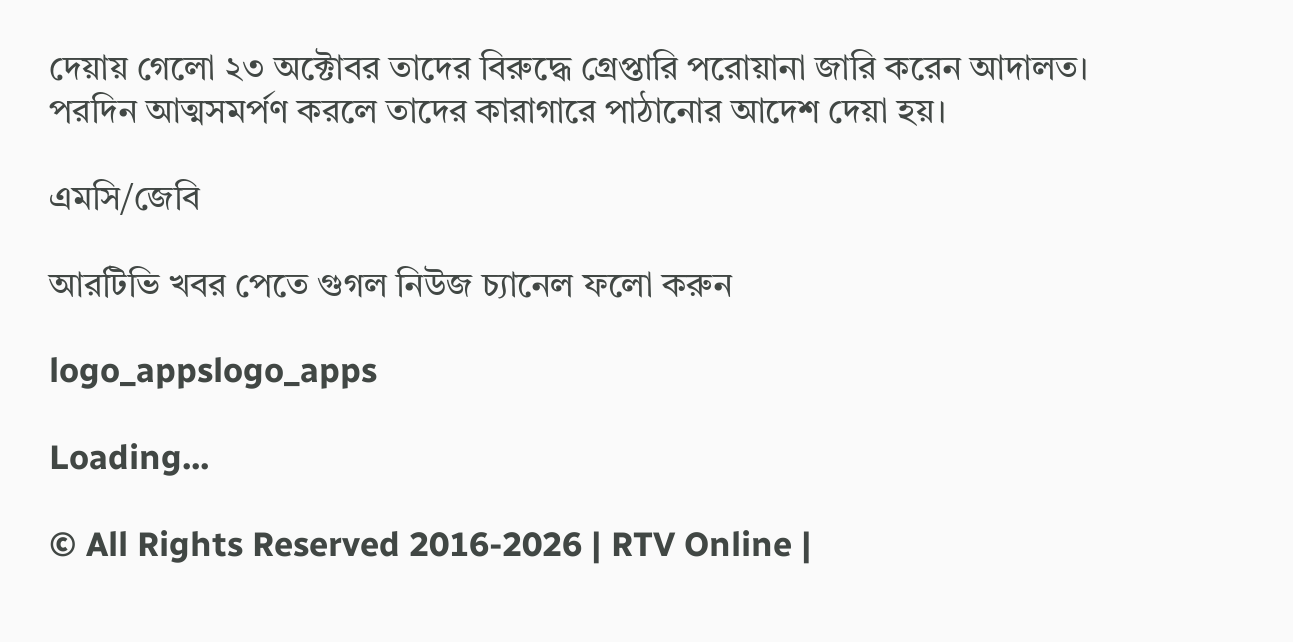দেয়ায় গেলো ২৩ অক্টোবর তাদের বিরুদ্ধে গ্রেপ্তারি পরোয়ানা জারি করেন আদালত। পরদিন আত্মসমর্পণ করলে তাদের কারাগারে পাঠানোর আদেশ দেয়া হয়।

এমসি/জেবি

আরটিভি খবর পেতে গুগল নিউজ চ্যানেল ফলো করুন

logo_appslogo_apps

Loading...

© All Rights Reserved 2016-2026 | RTV Online |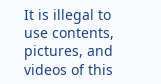It is illegal to use contents, pictures, and videos of this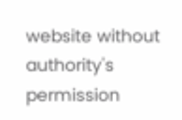website without authority's permission